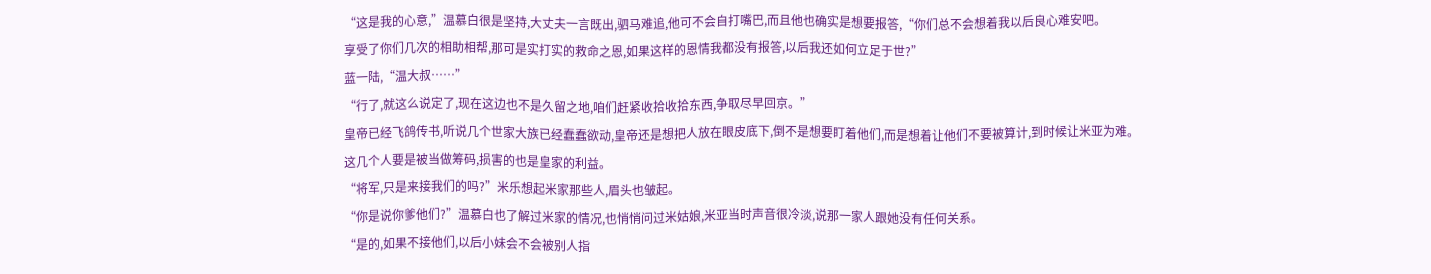“这是我的心意,”温慕白很是坚持,大丈夫一言既出,驷马难追,他可不会自打嘴巴,而且他也确实是想要报答,“你们总不会想着我以后良心难安吧。
享受了你们几次的相助相帮,那可是实打实的救命之恩,如果这样的恩情我都没有报答,以后我还如何立足于世?”
蓝一陆,“温大叔……”
“行了,就这么说定了,现在这边也不是久留之地,咱们赶紧收拾收拾东西,争取尽早回京。”
皇帝已经飞鸽传书,听说几个世家大族已经蠢蠢欲动,皇帝还是想把人放在眼皮底下,倒不是想要盯着他们,而是想着让他们不要被算计,到时候让米亚为难。
这几个人要是被当做筹码,损害的也是皇家的利益。
“将军,只是来接我们的吗?”米乐想起米家那些人,眉头也皱起。
“你是说你爹他们?”温慕白也了解过米家的情况,也悄悄问过米姑娘,米亚当时声音很冷淡,说那一家人跟她没有任何关系。
“是的,如果不接他们,以后小妹会不会被别人指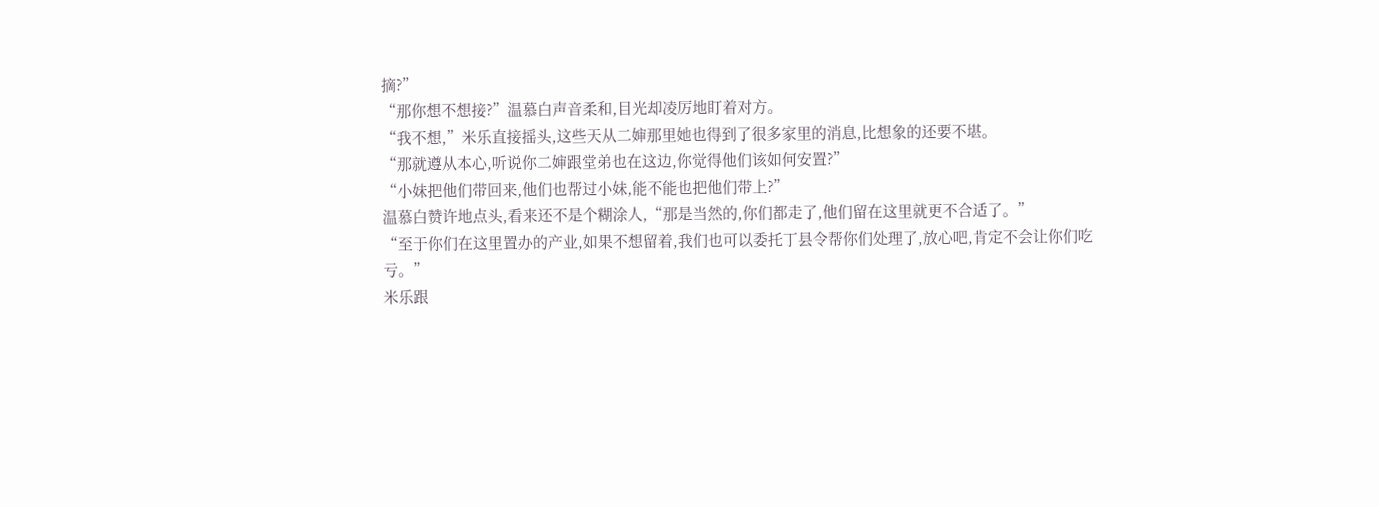摘?”
“那你想不想接?”温慕白声音柔和,目光却凌厉地盯着对方。
“我不想,”米乐直接摇头,这些天从二婶那里她也得到了很多家里的消息,比想象的还要不堪。
“那就遵从本心,听说你二婶跟堂弟也在这边,你觉得他们该如何安置?”
“小妹把他们带回来,他们也帮过小妹,能不能也把他们带上?”
温慕白赞许地点头,看来还不是个糊涂人,“那是当然的,你们都走了,他们留在这里就更不合适了。”
“至于你们在这里置办的产业,如果不想留着,我们也可以委托丁县令帮你们处理了,放心吧,肯定不会让你们吃亏。”
米乐跟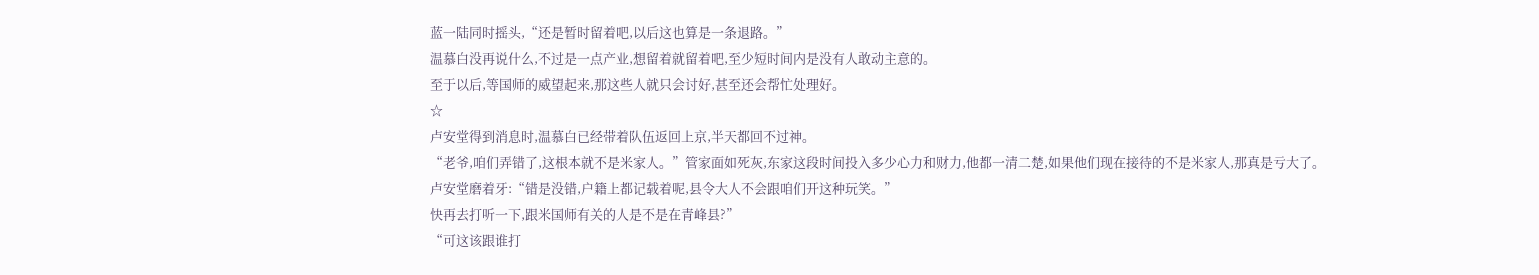蓝一陆同时摇头,“还是暂时留着吧,以后这也算是一条退路。”
温慕白没再说什么,不过是一点产业,想留着就留着吧,至少短时间内是没有人敢动主意的。
至于以后,等国师的威望起来,那这些人就只会讨好,甚至还会帮忙处理好。
☆
卢安堂得到消息时,温慕白已经带着队伍返回上京,半天都回不过神。
“老爷,咱们弄错了,这根本就不是米家人。”管家面如死灰,东家这段时间投入多少心力和财力,他都一清二楚,如果他们现在接待的不是米家人,那真是亏大了。
卢安堂磨着牙:“错是没错,户籍上都记载着呢,县令大人不会跟咱们开这种玩笑。”
快再去打听一下,跟米国师有关的人是不是在青峰县?”
“可这该跟谁打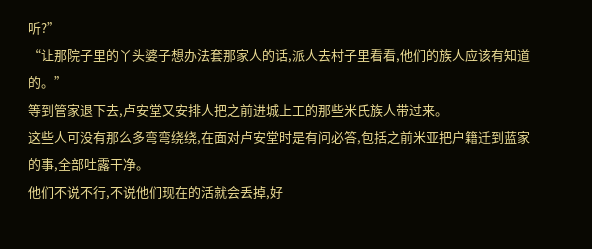听?”
“让那院子里的丫头婆子想办法套那家人的话,派人去村子里看看,他们的族人应该有知道的。”
等到管家退下去,卢安堂又安排人把之前进城上工的那些米氏族人带过来。
这些人可没有那么多弯弯绕绕,在面对卢安堂时是有问必答,包括之前米亚把户籍迁到蓝家的事,全部吐露干净。
他们不说不行,不说他们现在的活就会丢掉,好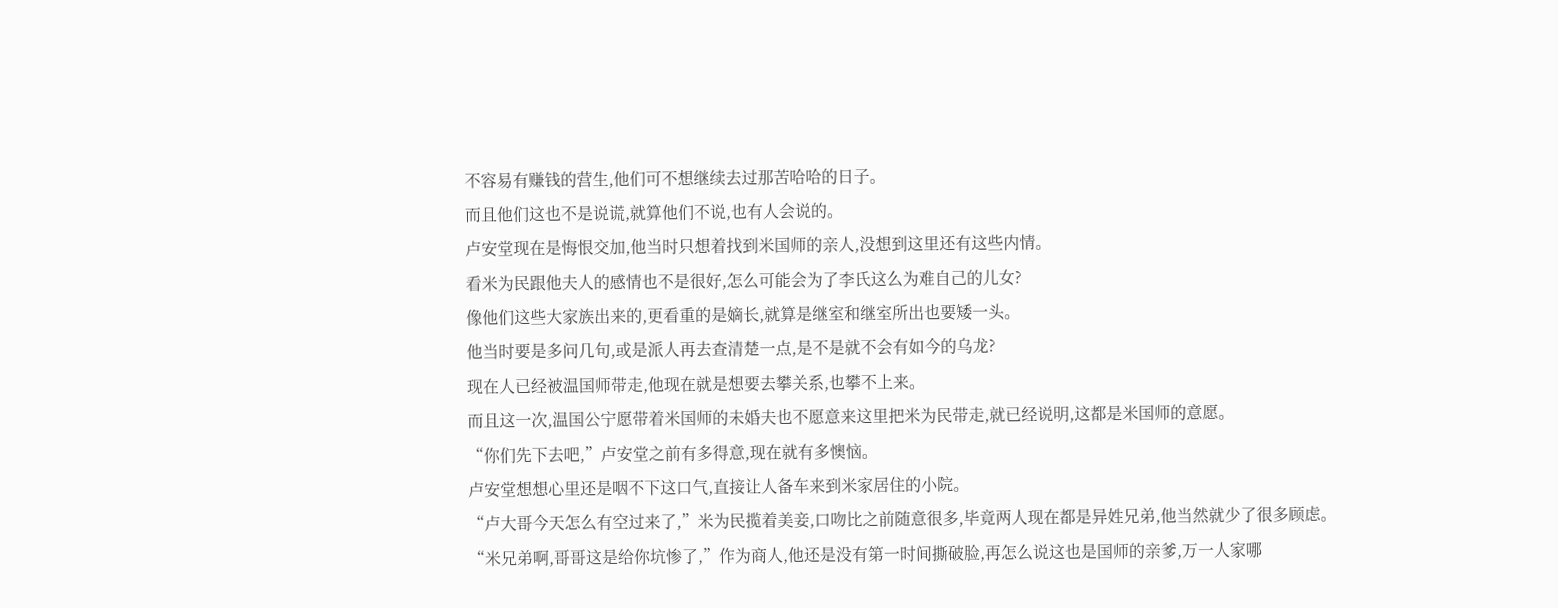不容易有赚钱的营生,他们可不想继续去过那苦哈哈的日子。
而且他们这也不是说谎,就算他们不说,也有人会说的。
卢安堂现在是悔恨交加,他当时只想着找到米国师的亲人,没想到这里还有这些内情。
看米为民跟他夫人的感情也不是很好,怎么可能会为了李氏这么为难自己的儿女?
像他们这些大家族出来的,更看重的是嫡长,就算是继室和继室所出也要矮一头。
他当时要是多问几句,或是派人再去查清楚一点,是不是就不会有如今的乌龙?
现在人已经被温国师带走,他现在就是想要去攀关系,也攀不上来。
而且这一次,温国公宁愿带着米国师的未婚夫也不愿意来这里把米为民带走,就已经说明,这都是米国师的意愿。
“你们先下去吧,”卢安堂之前有多得意,现在就有多懊恼。
卢安堂想想心里还是咽不下这口气,直接让人备车来到米家居住的小院。
“卢大哥今天怎么有空过来了,”米为民揽着美妾,口吻比之前随意很多,毕竟两人现在都是异姓兄弟,他当然就少了很多顾虑。
“米兄弟啊,哥哥这是给你坑惨了,”作为商人,他还是没有第一时间撕破脸,再怎么说这也是国师的亲爹,万一人家哪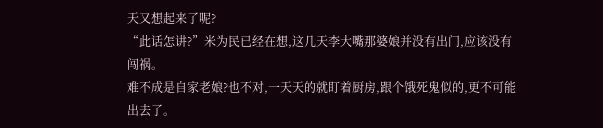天又想起来了呢?
“此话怎讲?”米为民已经在想,这几天李大嘴那婆娘并没有出门,应该没有闯祸。
难不成是自家老娘?也不对,一天天的就盯着厨房,跟个饿死鬼似的,更不可能出去了。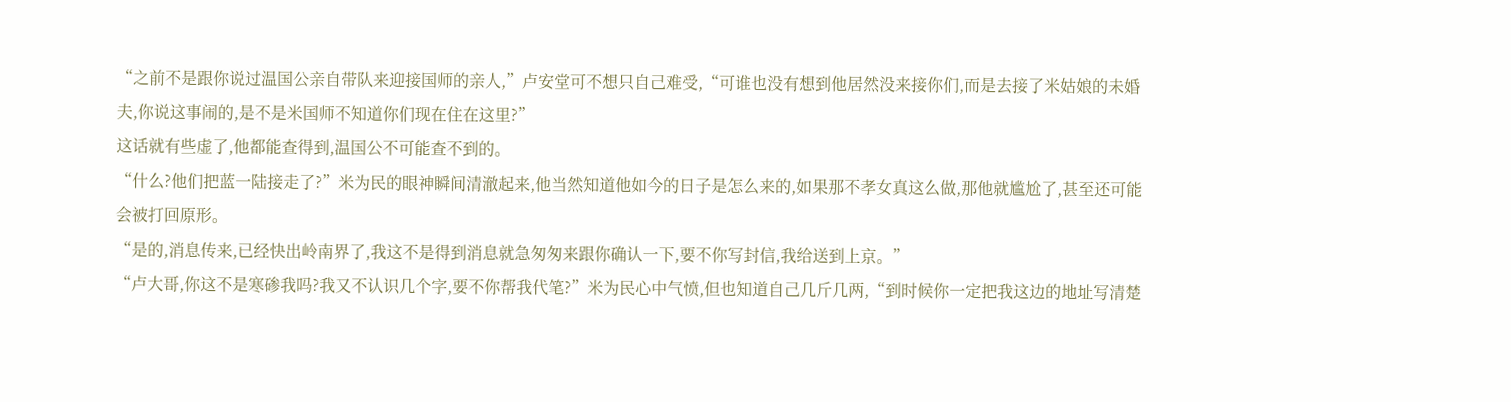“之前不是跟你说过温国公亲自带队来迎接国师的亲人,”卢安堂可不想只自己难受,“可谁也没有想到他居然没来接你们,而是去接了米姑娘的未婚夫,你说这事闹的,是不是米国师不知道你们现在住在这里?”
这话就有些虚了,他都能查得到,温国公不可能查不到的。
“什么?他们把蓝一陆接走了?”米为民的眼神瞬间清澈起来,他当然知道他如今的日子是怎么来的,如果那不孝女真这么做,那他就尴尬了,甚至还可能会被打回原形。
“是的,消息传来,已经快出岭南界了,我这不是得到消息就急匆匆来跟你确认一下,要不你写封信,我给送到上京。”
“卢大哥,你这不是寒碜我吗?我又不认识几个字,要不你帮我代笔?”米为民心中气愤,但也知道自己几斤几两,“到时候你一定把我这边的地址写清楚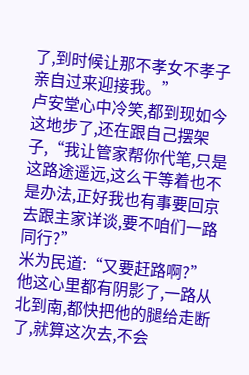了,到时候让那不孝女不孝子亲自过来迎接我。”
卢安堂心中冷笑,都到现如今这地步了,还在跟自己摆架子,“我让管家帮你代笔,只是这路途遥远,这么干等着也不是办法,正好我也有事要回京去跟主家详谈,要不咱们一路同行?”
米为民道:“又要赶路啊?”
他这心里都有阴影了,一路从北到南,都快把他的腿给走断了,就算这次去,不会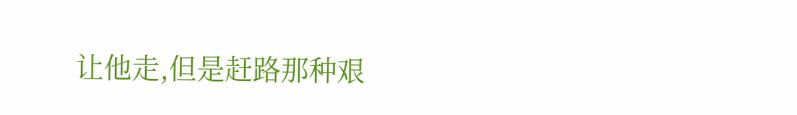让他走,但是赶路那种艰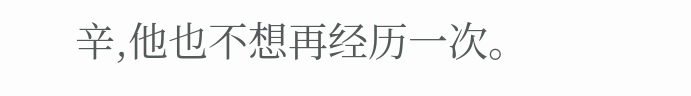辛,他也不想再经历一次。